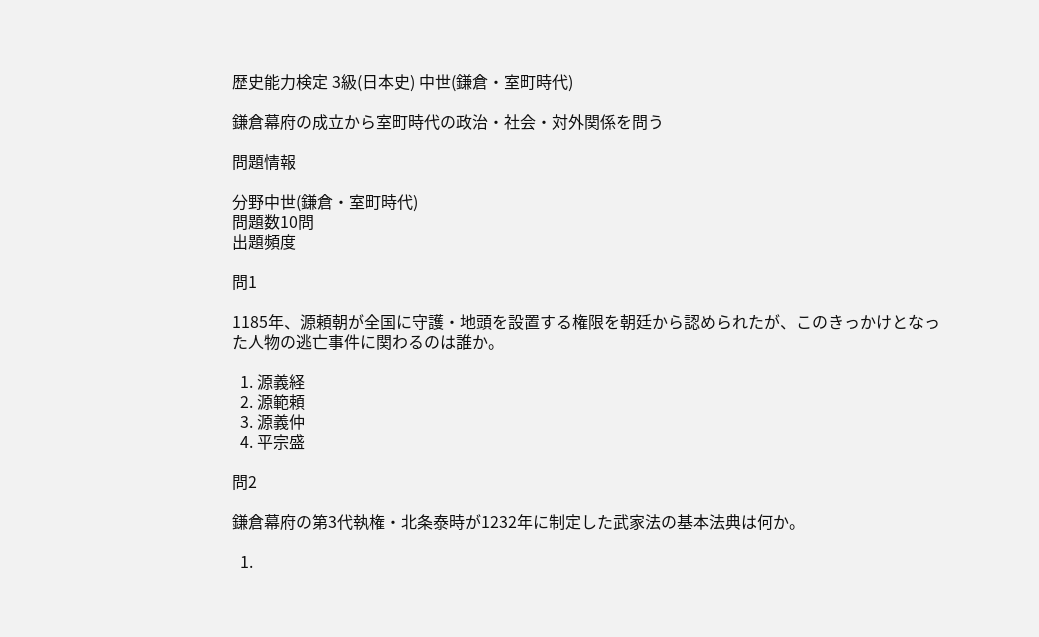歴史能力検定 3級(日本史) 中世(鎌倉・室町時代)

鎌倉幕府の成立から室町時代の政治・社会・対外関係を問う

問題情報

分野中世(鎌倉・室町時代)
問題数10問
出題頻度

問1

1185年、源頼朝が全国に守護・地頭を設置する権限を朝廷から認められたが、このきっかけとなった人物の逃亡事件に関わるのは誰か。

  1. 源義経
  2. 源範頼
  3. 源義仲
  4. 平宗盛

問2

鎌倉幕府の第3代執権・北条泰時が1232年に制定した武家法の基本法典は何か。

  1.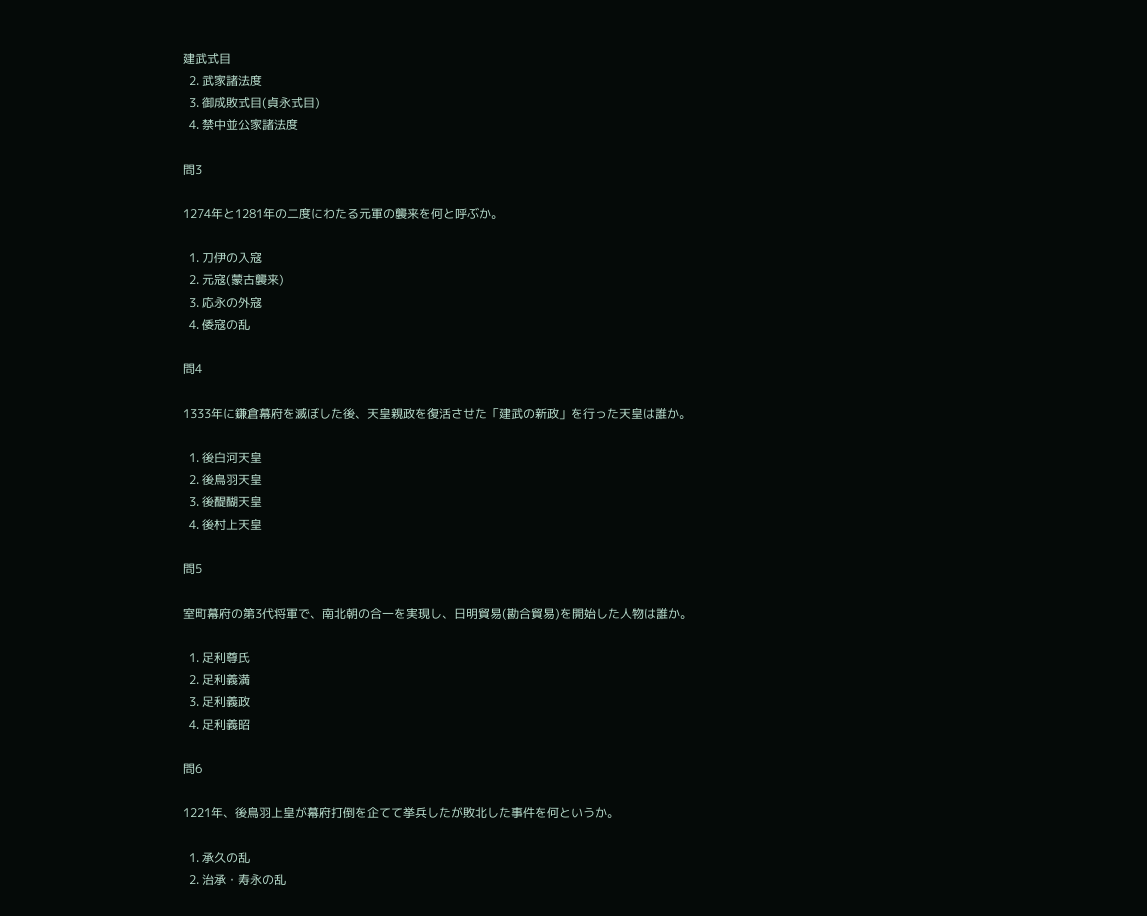建武式目
  2. 武家諸法度
  3. 御成敗式目(貞永式目)
  4. 禁中並公家諸法度

問3

1274年と1281年の二度にわたる元軍の襲来を何と呼ぶか。

  1. 刀伊の入寇
  2. 元寇(蒙古襲来)
  3. 応永の外寇
  4. 倭寇の乱

問4

1333年に鎌倉幕府を滅ぼした後、天皇親政を復活させた「建武の新政」を行った天皇は誰か。

  1. 後白河天皇
  2. 後鳥羽天皇
  3. 後醍醐天皇
  4. 後村上天皇

問5

室町幕府の第3代将軍で、南北朝の合一を実現し、日明貿易(勘合貿易)を開始した人物は誰か。

  1. 足利尊氏
  2. 足利義満
  3. 足利義政
  4. 足利義昭

問6

1221年、後鳥羽上皇が幕府打倒を企てて挙兵したが敗北した事件を何というか。

  1. 承久の乱
  2. 治承・寿永の乱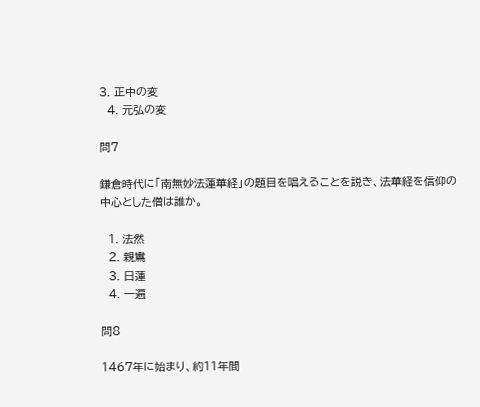3. 正中の変
  4. 元弘の変

問7

鎌倉時代に「南無妙法蓮華経」の題目を唱えることを説き、法華経を信仰の中心とした僧は誰か。

  1. 法然
  2. 親鸞
  3. 日蓮
  4. 一遍

問8

1467年に始まり、約11年間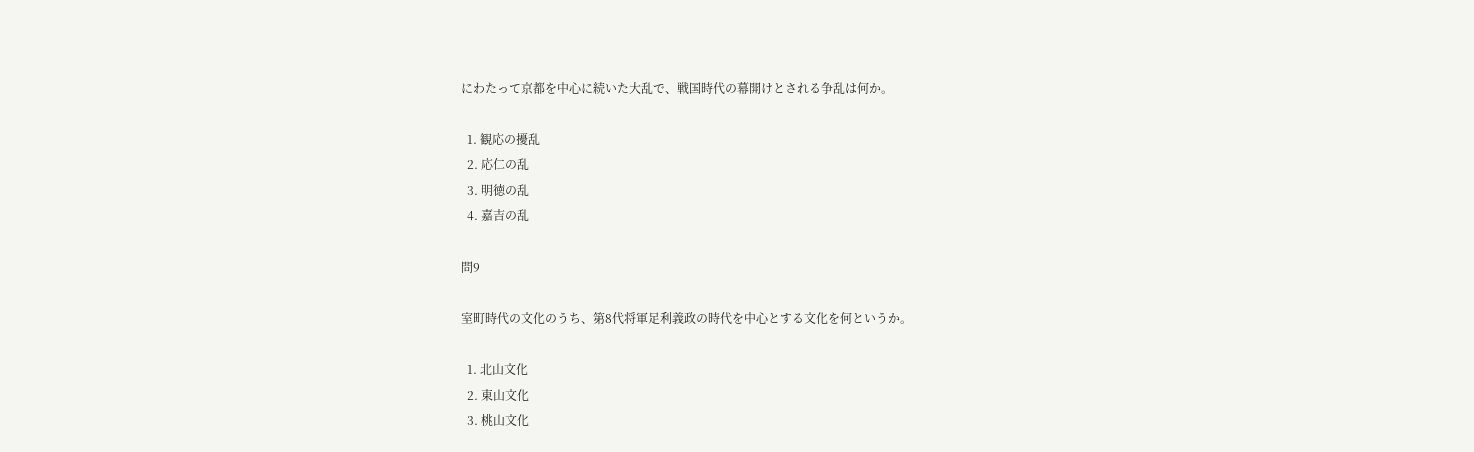にわたって京都を中心に続いた大乱で、戦国時代の幕開けとされる争乱は何か。

  1. 観応の擾乱
  2. 応仁の乱
  3. 明徳の乱
  4. 嘉吉の乱

問9

室町時代の文化のうち、第8代将軍足利義政の時代を中心とする文化を何というか。

  1. 北山文化
  2. 東山文化
  3. 桃山文化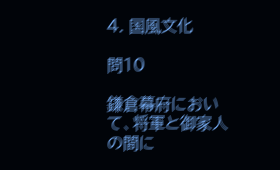4. 国風文化

問10

鎌倉幕府において、将軍と御家人の間に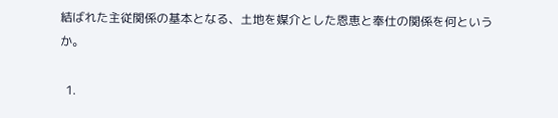結ばれた主従関係の基本となる、土地を媒介とした恩恵と奉仕の関係を何というか。

  1.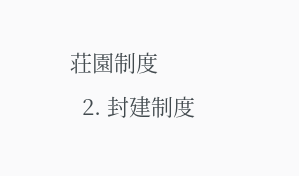荘園制度
  2. 封建制度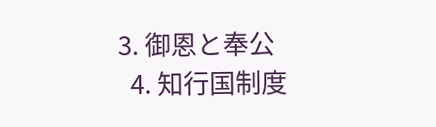3. 御恩と奉公
  4. 知行国制度